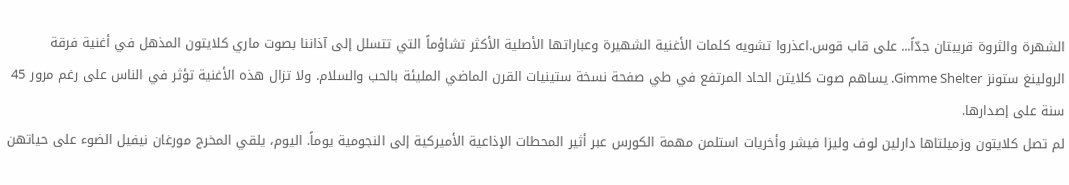الشهرة والثروة قريبتان جدّاً... على قاب قوس.اعذروا تشويه كلمات الأغنية الشهيرة وعباراتها الأصلية الأكثر تشاؤماً التي تتسلل إلى آذاننا بصوت ماري كلايتون المذهل في أغنية فرقة الرولينغ ستونز Gimme Shelter. يساهم صوت كلايتن الحاد المرتفع في طي صفحة نسخة ستينيات القرن الماضي المليئة بالحب والسلام. ولا تزال هذه الأغنية تؤثر في الناس على رغم مرور 45 سنة على إصدارها.
لم تصل كلايتون وزميلتاها دارلين لوف وليزا فيشر وأخريات استلمن مهمة الكورس عبر أثير المحطات الإذاعية الأميركية إلى النجومية يوماً. اليوم، يلقي المخرج مورغان نيفيل الضوء على حياتهن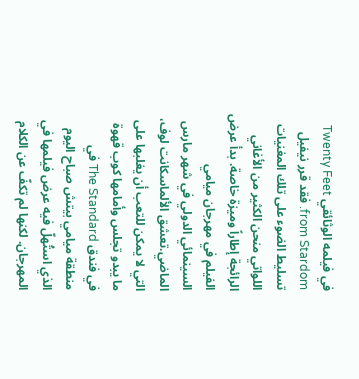في فيلمه الوثائقي Twenty Feet from Stardom. فقد قرر نيفيل تسليط الضوء على تلك المغنيات اللواتي منحن الكثير من الأغاني الرائجة إطاراً وميزة خاصة. بدأ عرض الفيلم في مهرجان ميامي السينمائي الدولي في شهر مارس الماضي.تعشق الألماسكانت لوف، التي لا يمكن للتعب أن يغلبها على ما يبدو تجلس وأمامها كوب قهوة في فندق The Standard في منطقة ميامي بيتش صباح اليوم الذي استُهلّ فيه عرض فيلمها في المهرجان. لكنها لم تكفّ عن الكلام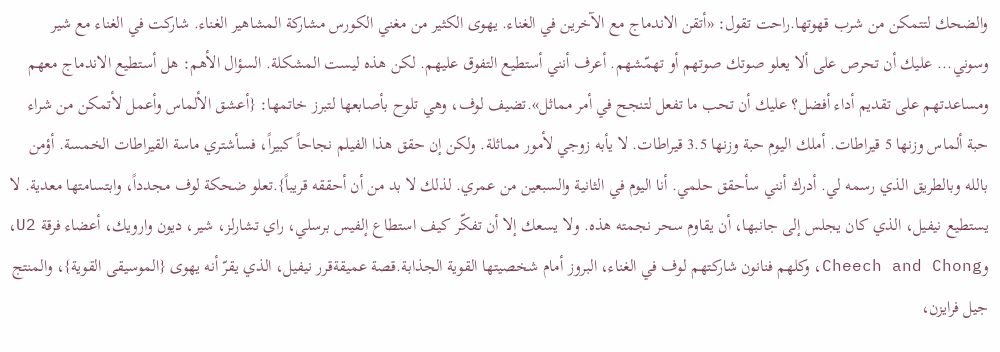والضحك لتتمكن من شرب قهوتها.راحت تقول: «أتقن الاندماج مع الآخرين في الغناء. يهوى الكثير من مغني الكورس مشاركة المشاهير الغناء. شاركت في الغناء مع شير وسوني... عليك أن تحرص على ألا يعلو صوتك صوتهم أو تهمّشهم. أعرف أنني أستطيع التفوق عليهم. لكن هذه ليست المشكلة. السؤال الأهم: هل أستطيع الاندماج معهم ومساعدتهم على تقديم أداء أفضل؟ عليك أن تحب ما تفعل لتنجح في أمر مماثل».تضيف لوف، وهي تلوح بأصابعها لتبرز خاتمها: {أعشق الألماس وأعمل لأتمكن من شراء حبة ألماس وزنها 5 قيراطات. أملك اليوم حبة وزنها 3.5 قيراطات. لا يأبه زوجي لأمور مماثلة. ولكن إن حقق هذا الفيلم نجاحاً كبيراً، فسأشتري ماسة القيراطات الخمسة. أؤمن بالله وبالطريق الذي رسمه لي. أدرك أنني سأحقق حلمي. أنا اليوم في الثانية والسبعين من عمري. لذلك لا بد من أن أحققه قريباً}.تعلو ضحكة لوف مجدداً، وابتسامتها معدية. لا يستطيع نيفيل، الذي كان يجلس إلى جانبها، أن يقاوم سحر نجمته هذه. ولا يسعك إلا أن تفكّر كيف استطاع إلفيس برسلي، راي تشارلز، شير، ديون وارويك، أعضاء فرقة U2، وCheech and Chong، وكلهم فنانون شاركتهم لوف في الغناء، البروز أمام شخصيتها القوية الجذابة.قصة عميقةقرر نيفيل، الذي يقرّ أنه يهوى {الموسيقى القوية}، والمنتج جيل فرايزن،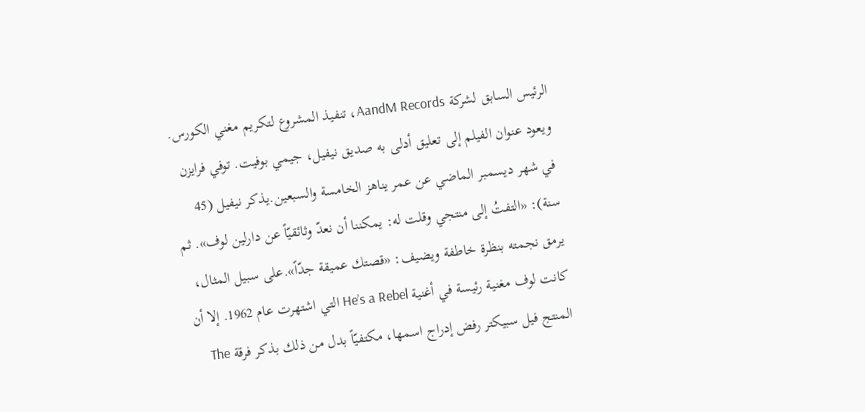الرئيس السابق لشركة AandM Records، تنفيذ المشروع لتكريم مغني الكورس. ويعود عنوان الفيلم إلى تعليق أدلى به صديق نيفيل، جيمي بوفيت. توفي فرايزن في شهر ديسمبر الماضي عن عمر يناهز الخامسة والسبعين.يذكر نيفيل (45 سنة): «التفتُ إلى منتجي وقلت له: يمكننا أن نعدّ وثائقيّاً عن دارلين لوف». ثم يرمق نجمته بنظرة خاطفة ويضيف: «قصتك عميقة جدّاً».على سبيل المثال، كانت لوف مغنية رئيسة في أغنية He’s a Rebel التي اشتهرت عام 1962. إلا أن المنتج فيل سبيكتر رفض إدراج اسمها، مكتفيّاً بدل من ذلك بذكر فرقة The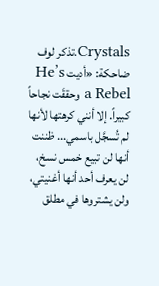Crystals.تذكر لوف ضاحكة: «أديت He’s a Rebel وحققَت نجاحاً كبيراً. إلا أنني كرهتها لأنها لم تُسجَّل باسمي... ظننت أنها لن تبيع خمس نسخ، لن يعرف أحد أنها أغنيتي، ولن يشتروها في مطلق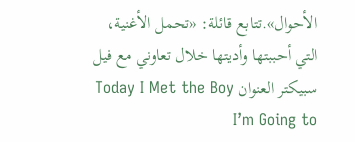الأحوال».تتابع قائلة: «تحمل الأغنية، التي أحببتها وأديتها خلال تعاوني مع فيل سبيكتر العنوان Today I Met the Boy I’m Going to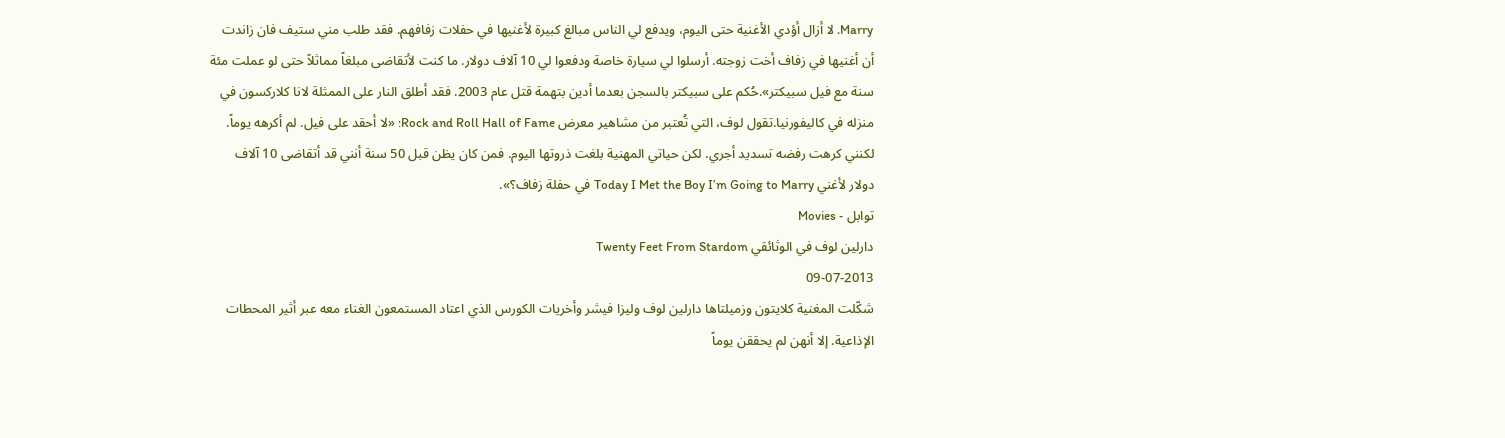Marry. لا أزال أؤدي الأغنية حتى اليوم، ويدفع لي الناس مبالغ كبيرة لأغنيها في حفلات زفافهم. فقد طلب مني ستيف فان زاندت أن أغنيها في زفاف أخت زوجته. أرسلوا لي سيارة خاصة ودفعوا لي 10 آلاف دولار. ما كنت لأتقاضى مبلغاً مماثلاً حتى لو عملت مئة سنة مع فيل سبيكتر».حُكم على سبيكتر بالسجن بعدما أدين بتهمة قتل عام 2003. فقد أطلق النار على الممثلة لانا كلاركسون في منزله في كاليفورنيا.تقول لوف، التي تُعتبر من مشاهير معرض Rock and Roll Hall of Fame: «لا أحقد على فيل. لم أكرهه يوماً. لكنني كرهت رفضه تسديد أجري. لكن حياتي المهنية بلغت ذروتها اليوم. فمن كان يظن قبل 50 سنة أنني قد أتقاضى 10 آلاف دولار لأغني Today I Met the Boy I’m Going to Marry في حفلة زفاف؟».
توابل - Movies
دارلين لوف في الوثائقي Twenty Feet From Stardom
09-07-2013
شكّلت المغنية كلايتون وزميلتاها دارلين لوف وليزا فيشر وأخريات الكورس الذي اعتاد المستمعون الغناء معه عبر أثير المحطات الإذاعية. إلا أنهن لم يحققن يوماً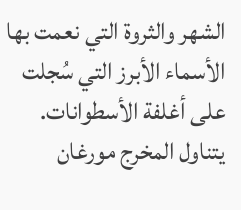الشهر والثروة التي نعمت بها الأسماء الأبرز التي سُجلت على أغلفة الأسطوانات. يتناول المخرج مورغان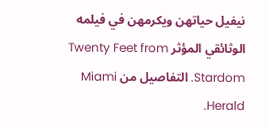نيفيل حياتهن ويكرمهن في فيلمه الوثائقي المؤثر Twenty Feet from Stardom. التفاصيل من Miami Herald.